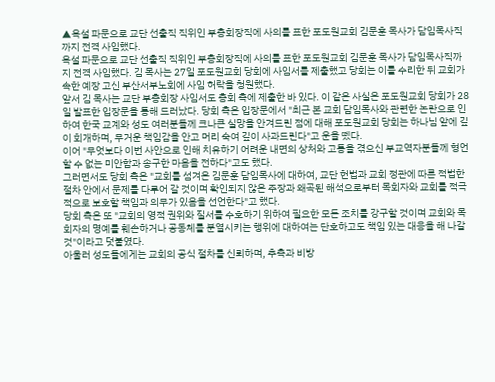▲욕설 파문으로 교단 선출직 직위인 부총회장직에 사의를 표한 포도원교회 김문훈 목사가 담임목사직까지 전격 사임했다.
욕설 파문으로 교단 선출직 직위인 부총회장직에 사의를 표한 포도원교회 김문훈 목사가 담임목사직까지 전격 사임했다. 김 목사는 27일 포도원교회 당회에 사임서를 제출했고 당회는 이를 수리한 뒤 교회가 속한 예장 고신 부산서부노회에 사임 허락을 청원했다.
앞서 김 목사는 교단 부총회장 사임서도 총회 측에 제출한 바 있다. 이 같은 사실은 포도원교회 당회가 28일 발표한 입장문을 통해 드러났다. 당회 측은 입장문에서 "최근 본 교회 담임목사와 관련한 논란으로 인하여 한국 교계와 성도 여러분들께 크나큰 실망을 안겨드린 점에 대해 포도원교회 당회는 하나님 앞에 깊이 회개하며, 무거운 책임감을 안고 머리 숙여 깊이 사과드린다"고 운을 뗐다.
이어 "무엇보다 이번 사안으로 인해 치유하기 어려운 내면의 상처와 고통을 겪으신 부교역자분들께 형언할 수 없는 미안함과 송구한 마음을 전하다"고도 했다.
그러면서도 당회 측은 "교회를 섬겨온 김문훈 담임목사에 대하여, 교단 헌법과 교회 정관에 따른 적법한 절차 안에서 문제를 다루어 갈 것이며 확인되지 않은 주장과 왜곡된 해석으로부터 목회자와 교회를 적극적으로 보호할 책임과 의무가 있음을 선언한다"고 했다.
당회 측은 또 "교회의 영적 권위와 질서를 수호하기 위하여 필요한 모든 조치를 강구할 것이며 교회와 목회자의 명예를 훼손하거나 공동체를 분열시키는 행위에 대하여는 단호하고도 책임 있는 대응을 해 나갈 것"이라고 덧붙였다.
아울러 성도들에게는 교회의 공식 절차를 신뢰하며, 추측과 비방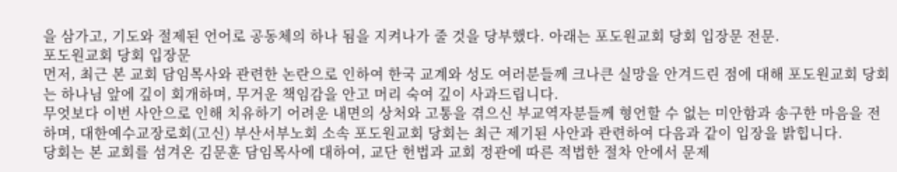을 삼가고, 기도와 절제된 언어로 공동체의 하나 됨을 지켜나가 줄 것을 당부했다. 아래는 포도원교회 당회 입장문 전문.
포도원교회 당회 입장문
먼저, 최근 본 교회 담임목사와 관련한 논란으로 인하여 한국 교계와 성도 여러분들께 크나큰 실망을 안겨드린 점에 대해 포도원교회 당회는 하나님 앞에 깊이 회개하며, 무거운 책임감을 안고 머리 숙여 깊이 사과드립니다.
무엇보다 이번 사안으로 인해 치유하기 어려운 내면의 상처와 고통을 겪으신 부교역자분들께 형언할 수 없는 미안함과 송구한 마음을 전하며, 대한예수교장로회(고신) 부산서부노회 소속 포도원교회 당회는 최근 제기된 사안과 관련하여 다음과 같이 입장을 밝힙니다.
당회는 본 교회를 섬겨온 김문훈 담임목사에 대하여, 교단 헌법과 교회 정관에 따른 적법한 절차 안에서 문제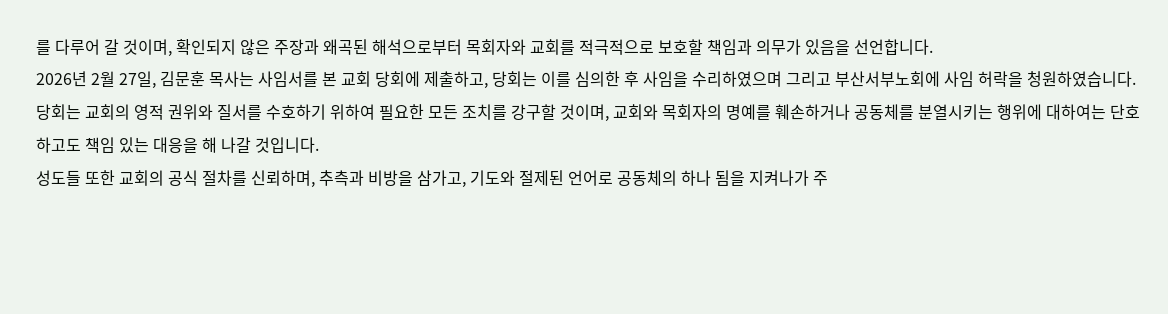를 다루어 갈 것이며, 확인되지 않은 주장과 왜곡된 해석으로부터 목회자와 교회를 적극적으로 보호할 책임과 의무가 있음을 선언합니다.
2026년 2월 27일, 김문훈 목사는 사임서를 본 교회 당회에 제출하고, 당회는 이를 심의한 후 사임을 수리하였으며 그리고 부산서부노회에 사임 허락을 청원하였습니다.
당회는 교회의 영적 권위와 질서를 수호하기 위하여 필요한 모든 조치를 강구할 것이며, 교회와 목회자의 명예를 훼손하거나 공동체를 분열시키는 행위에 대하여는 단호하고도 책임 있는 대응을 해 나갈 것입니다.
성도들 또한 교회의 공식 절차를 신뢰하며, 추측과 비방을 삼가고, 기도와 절제된 언어로 공동체의 하나 됨을 지켜나가 주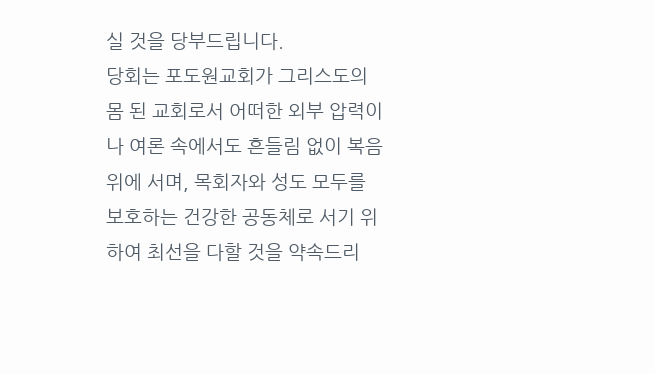실 것을 당부드립니다.
당회는 포도원교회가 그리스도의 몸 된 교회로서 어떠한 외부 압력이나 여론 속에서도 흔들림 없이 복음 위에 서며, 목회자와 성도 모두를 보호하는 건강한 공동체로 서기 위하여 최선을 다할 것을 약속드리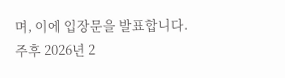며, 이에 입장문을 발표합니다.
주후 2026년 2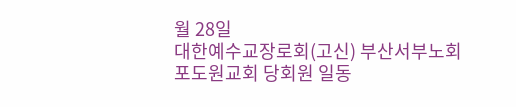월 28일
대한예수교장로회(고신) 부산서부노회
포도원교회 당회원 일동